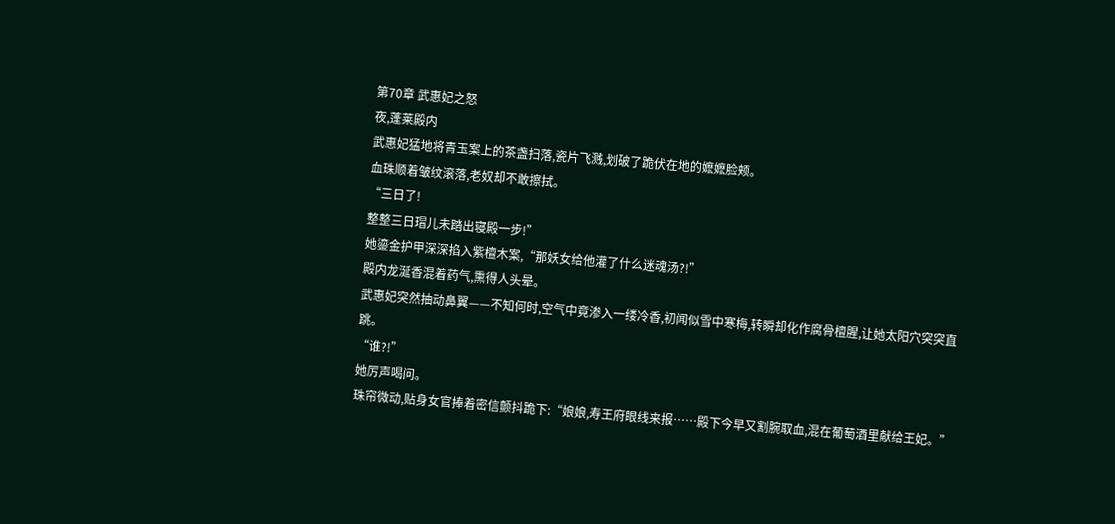第70章 武惠妃之怒
夜,蓬莱殿内
武惠妃猛地将青玉案上的茶盏扫落,瓷片飞溅,划破了跪伏在地的嬷嬷脸颊。
血珠顺着皱纹滚落,老奴却不敢擦拭。
“三日了!
整整三日瑁儿未踏出寝殿一步!”
她鎏金护甲深深掐入紫檀木案,“那妖女给他灌了什么迷魂汤?!”
殿内龙涎香混着药气,熏得人头晕。
武惠妃突然抽动鼻翼——不知何时,空气中竟渗入一缕冷香,初闻似雪中寒梅,转瞬却化作腐骨檀腥,让她太阳穴突突直跳。
“谁?!”
她厉声喝问。
珠帘微动,贴身女官捧着密信颤抖跪下:“娘娘,寿王府眼线来报……殿下今早又割腕取血,混在葡萄酒里献给王妃。”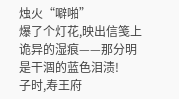烛火“噼啪”
爆了个灯花,映出信笺上诡异的湿痕——那分明是干涸的蓝色泪渍!
子时,寿王府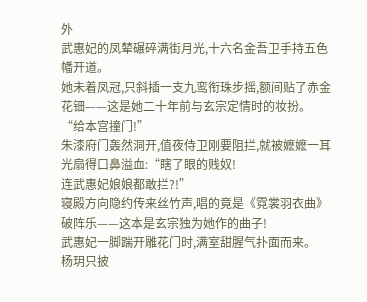外
武惠妃的凤辇碾碎满街月光,十六名金吾卫手持五色幡开道。
她未着凤冠,只斜插一支九鸾衔珠步摇,额间贴了赤金花钿——这是她二十年前与玄宗定情时的妆扮。
“给本宫撞门!”
朱漆府门轰然洞开,值夜侍卫刚要阻拦,就被嬷嬷一耳光扇得口鼻溢血:“瞎了眼的贱奴!
连武惠妃娘娘都敢拦?!”
寝殿方向隐约传来丝竹声,唱的竟是《霓裳羽衣曲》破阵乐——这本是玄宗独为她作的曲子!
武惠妃一脚踹开雕花门时,满室甜腥气扑面而来。
杨玥只披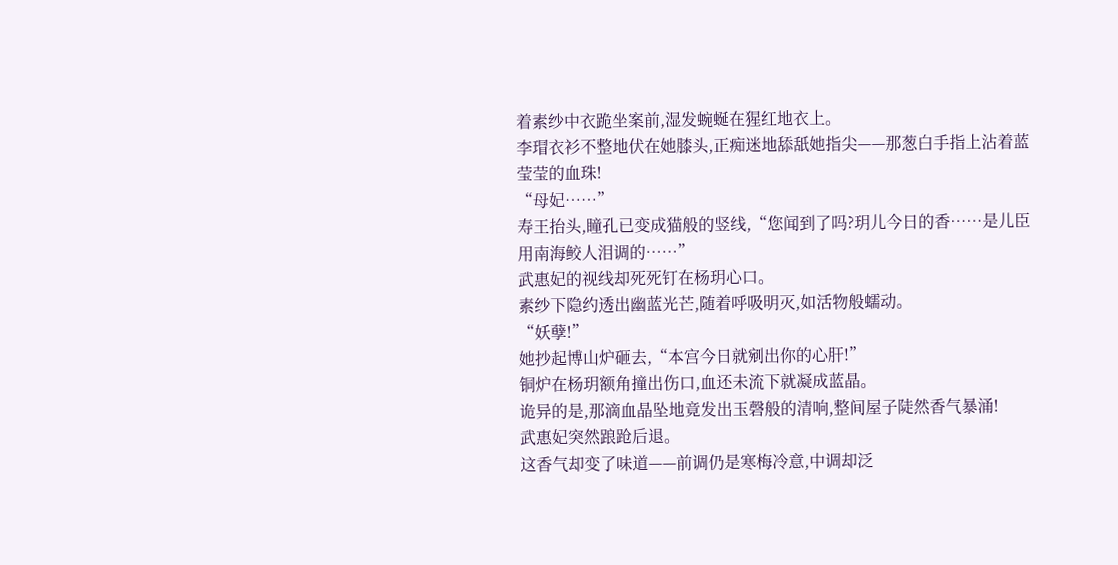着素纱中衣跪坐案前,湿发蜿蜒在猩红地衣上。
李瑁衣衫不整地伏在她膝头,正痴迷地舔舐她指尖——那葱白手指上沾着蓝莹莹的血珠!
“母妃……”
寿王抬头,瞳孔已变成猫般的竖线,“您闻到了吗?玥儿今日的香……是儿臣用南海鲛人泪调的……”
武惠妃的视线却死死钉在杨玥心口。
素纱下隐约透出幽蓝光芒,随着呼吸明灭,如活物般蠕动。
“妖孽!”
她抄起博山炉砸去,“本宫今日就剜出你的心肝!”
铜炉在杨玥额角撞出伤口,血还未流下就凝成蓝晶。
诡异的是,那滴血晶坠地竟发出玉磬般的清响,整间屋子陡然香气暴涌!
武惠妃突然踉跄后退。
这香气却变了味道——前调仍是寒梅冷意,中调却泛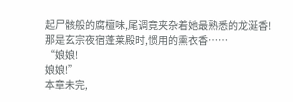起尸骸般的腐檀味,尾调竟夹杂着她最熟悉的龙涎香!
那是玄宗夜宿蓬莱殿时,惯用的熏衣香……
“娘娘!
娘娘!”
本章未完,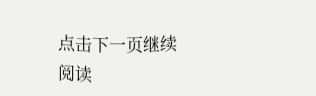点击下一页继续阅读